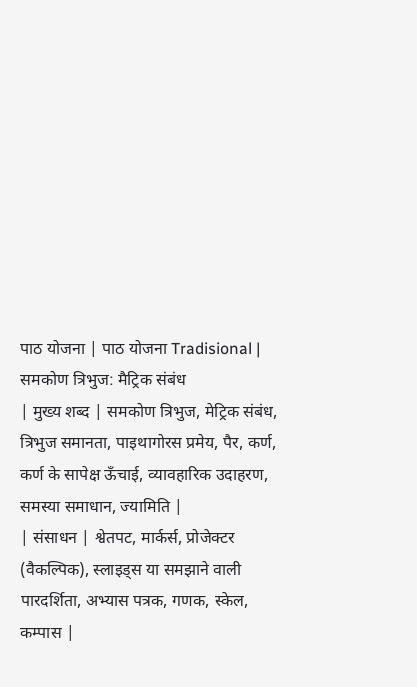पाठ योजना | पाठ योजना Tradisional | समकोण त्रिभुज: मैट्रिक संबंध
| मुख्य शब्द | समकोण त्रिभुज, मेट्रिक संबंध, त्रिभुज समानता, पाइथागोरस प्रमेय, पैर, कर्ण, कर्ण के सापेक्ष ऊँचाई, व्यावहारिक उदाहरण, समस्या समाधान, ज्यामिति |
| संसाधन | श्वेतपट, मार्कर्स, प्रोजेक्टर (वैकल्पिक), स्लाइड्स या समझाने वाली पारदर्शिता, अभ्यास पत्रक, गणक, स्केल, कम्पास |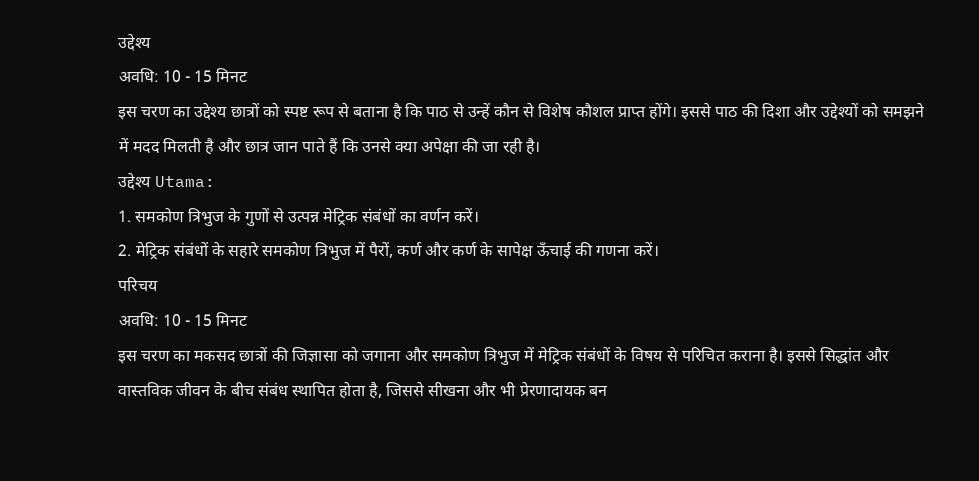उद्देश्य
अवधि: 10 - 15 मिनट
इस चरण का उद्देश्य छात्रों को स्पष्ट रूप से बताना है कि पाठ से उन्हें कौन से विशेष कौशल प्राप्त होंगे। इससे पाठ की दिशा और उद्देश्यों को समझने में मदद मिलती है और छात्र जान पाते हैं कि उनसे क्या अपेक्षा की जा रही है।
उद्देश्य Utama:
1. समकोण त्रिभुज के गुणों से उत्पन्न मेट्रिक संबंधों का वर्णन करें।
2. मेट्रिक संबंधों के सहारे समकोण त्रिभुज में पैरों, कर्ण और कर्ण के सापेक्ष ऊँचाई की गणना करें।
परिचय
अवधि: 10 - 15 मिनट
इस चरण का मकसद छात्रों की जिज्ञासा को जगाना और समकोण त्रिभुज में मेट्रिक संबंधों के विषय से परिचित कराना है। इससे सिद्धांत और वास्तविक जीवन के बीच संबंध स्थापित होता है, जिससे सीखना और भी प्रेरणादायक बन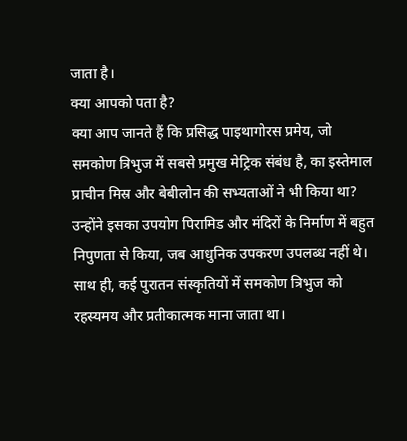जाता है।
क्या आपको पता है?
क्या आप जानते हैं कि प्रसिद्ध पाइथागोरस प्रमेय, जो समकोण त्रिभुज में सबसे प्रमुख मेट्रिक संबंध है, का इस्तेमाल प्राचीन मिस्र और बेबीलोन की सभ्यताओं ने भी किया था? उन्होंने इसका उपयोग पिरामिड और मंदिरों के निर्माण में बहुत निपुणता से किया, जब आधुनिक उपकरण उपलब्ध नहीं थे। साथ ही, कई पुरातन संस्कृतियों में समकोण त्रिभुज को रहस्यमय और प्रतीकात्मक माना जाता था।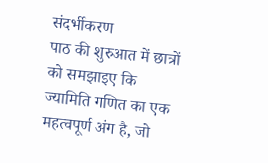संदर्भीकरण
पाठ की शुरुआत में छात्रों को समझाइए कि ज्यामिति गणित का एक महत्वपूर्ण अंग है, जो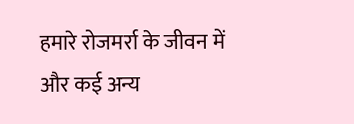हमारे रोजमर्रा के जीवन में और कई अन्य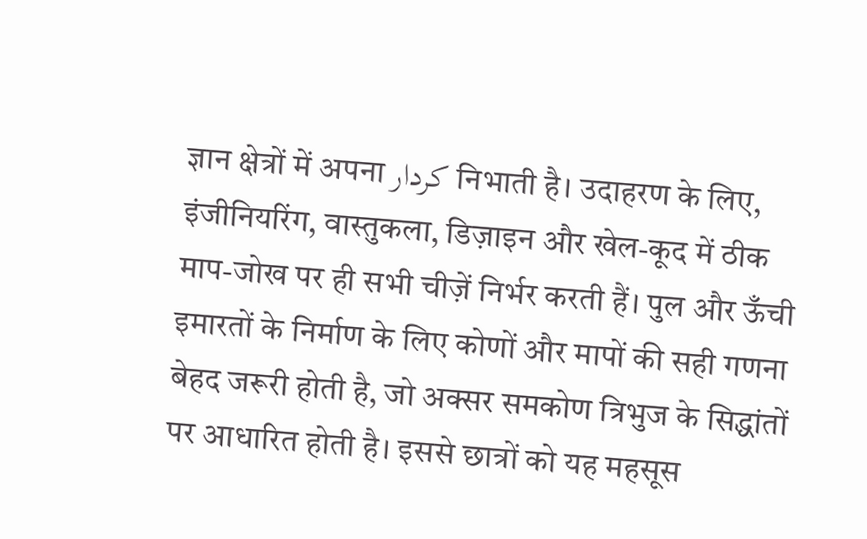ज्ञान क्षेत्रों में अपना کردار निभाती है। उदाहरण के लिए, इंजीनियरिंग, वास्तुकला, डिज़ाइन और खेल-कूद में ठीक माप-जोख पर ही सभी चीज़ें निर्भर करती हैं। पुल और ऊँची इमारतों के निर्माण के लिए कोणों और मापों की सही गणना बेहद जरूरी होती है, जो अक्सर समकोण त्रिभुज के सिद्धांतों पर आधारित होती है। इससे छात्रों को यह महसूस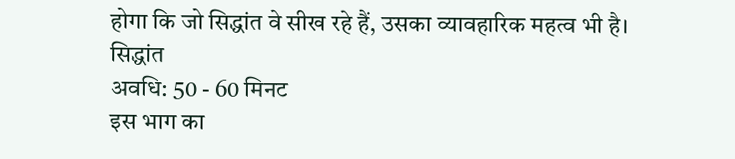होगा कि जो सिद्धांत वे सीख रहे हैं, उसका व्यावहारिक महत्व भी है।
सिद्धांत
अवधि: 50 - 60 मिनट
इस भाग का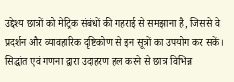उद्देश्य छात्रों को मेट्रिक संबंधों की गहराई से समझाना है, जिससे वे प्रदर्शन और व्यावहारिक दृष्टिकोण से इन सूत्रों का उपयोग कर सकें। सिद्धांत एवं गणना द्वारा उदाहरण हल करने से छात्र विभिन्न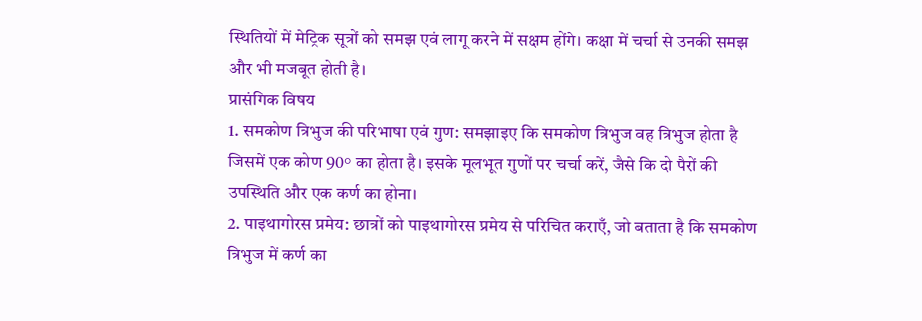स्थितियों में मेट्रिक सूत्रों को समझ एवं लागू करने में सक्षम होंगे। कक्षा में चर्चा से उनकी समझ और भी मजबूत होती है।
प्रासंगिक विषय
1. समकोण त्रिभुज की परिभाषा एवं गुण: समझाइए कि समकोण त्रिभुज वह त्रिभुज होता है जिसमें एक कोण 90° का होता है। इसके मूलभूत गुणों पर चर्चा करें, जैसे कि दो पैरों की उपस्थिति और एक कर्ण का होना।
2. पाइथागोरस प्रमेय: छात्रों को पाइथागोरस प्रमेय से परिचित कराएँ, जो बताता है कि समकोण त्रिभुज में कर्ण का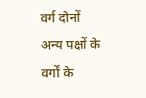वर्ग दोनों अन्य पक्षों के वर्गों के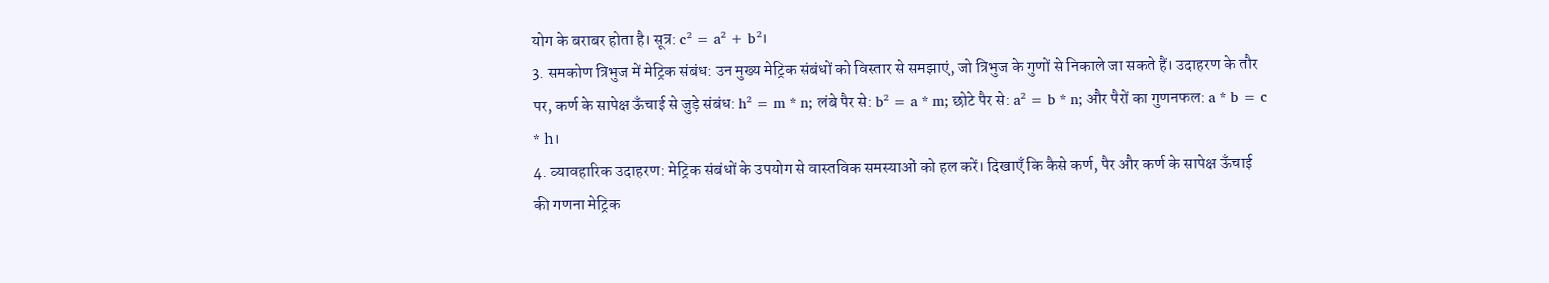योग के बराबर होता है। सूत्र: c² = a² + b²।
3. समकोण त्रिभुज में मेट्रिक संबंध: उन मुख्य मेट्रिक संबंधों को विस्तार से समझाएं, जो त्रिभुज के गुणों से निकाले जा सकते हैं। उदाहरण के तौर पर, कर्ण के सापेक्ष ऊँचाई से जुड़े संबंध: h² = m * n; लंबे पैर से: b² = a * m; छोटे पैर से: a² = b * n; और पैरों का गुणनफल: a * b = c * h।
4. व्यावहारिक उदाहरण: मेट्रिक संबंधों के उपयोग से वास्तविक समस्याओं को हल करें। दिखाएँ कि कैसे कर्ण, पैर और कर्ण के सापेक्ष ऊँचाई की गणना मेट्रिक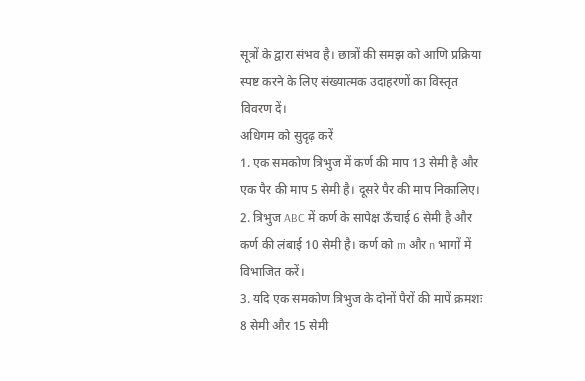सूत्रों के द्वारा संभव है। छात्रों की समझ को आणि प्रक्रिया स्पष्ट करने के लिए संख्यात्मक उदाहरणों का विस्तृत विवरण दें।
अधिगम को सुदृढ़ करें
1. एक समकोण त्रिभुज में कर्ण की माप 13 सेमी है और एक पैर की माप 5 सेमी है। दूसरे पैर की माप निकालिए।
2. त्रिभुज ABC में कर्ण के सापेक्ष ऊँचाई 6 सेमी है और कर्ण की लंबाई 10 सेमी है। कर्ण को m और n भागों में विभाजित करें।
3. यदि एक समकोण त्रिभुज के दोनों पैरों की मापें क्रमशः 8 सेमी और 15 सेमी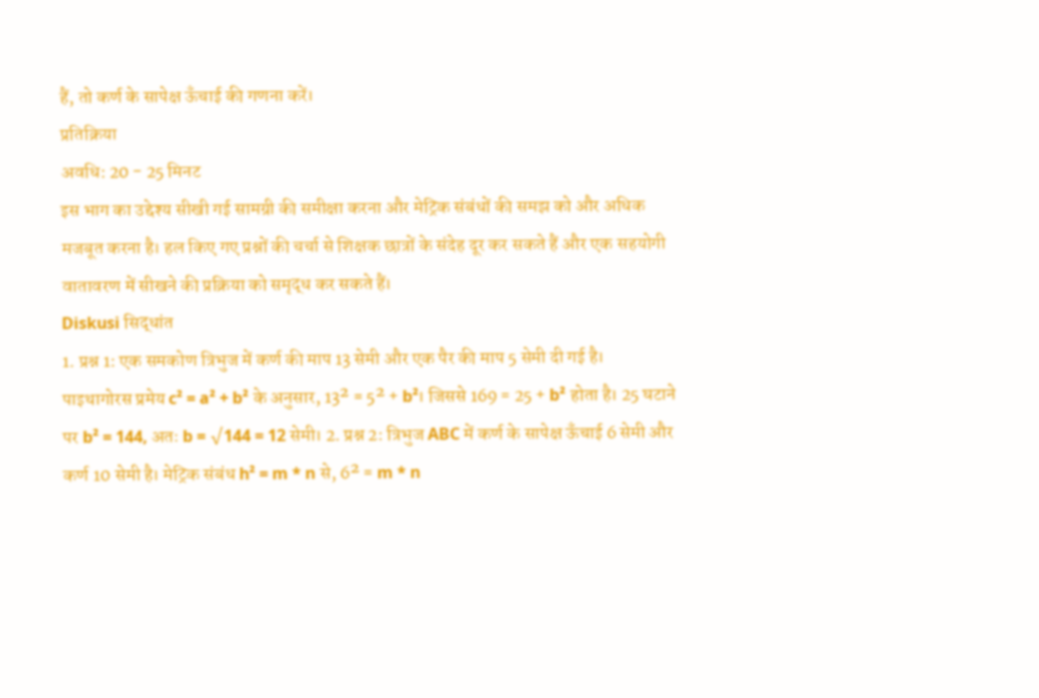हैं, तो कर्ण के सापेक्ष ऊँचाई की गणना करें।
प्रतिक्रिया
अवधि: 20 - 25 मिनट
इस भाग का उद्देश्य सीखी गई सामग्री की समीक्षा करना और मेट्रिक संबंधों की समझ को और अधिक मजबूत करना है। हल किए गए प्रश्नों की चर्चा से शिक्षक छात्रों के संदेह दूर कर सकते हैं और एक सहयोगी वातावरण में सीखने की प्रक्रिया को समृद्ध कर सकते हैं।
Diskusi सिद्धांत
1. प्रश्न 1: एक समकोण त्रिभुज में कर्ण की माप 13 सेमी और एक पैर की माप 5 सेमी दी गई है। पाइथागोरस प्रमेय c² = a² + b² के अनुसार, 13² = 5² + b²। जिससे 169 = 25 + b² होता है। 25 घटाने पर b² = 144, अतः b = √144 = 12 सेमी। 2. प्रश्न 2: त्रिभुज ABC में कर्ण के सापेक्ष ऊँचाई 6 सेमी और कर्ण 10 सेमी है। मेट्रिक संबंध h² = m * n से, 6² = m * n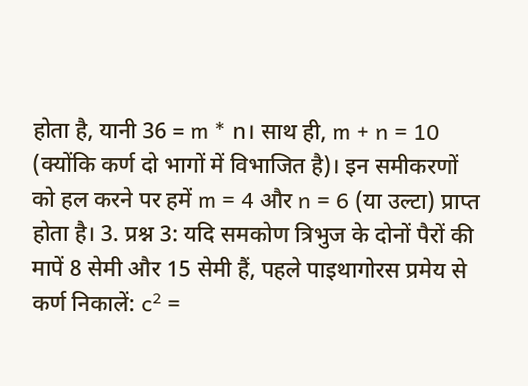होता है, यानी 36 = m * n। साथ ही, m + n = 10 (क्योंकि कर्ण दो भागों में विभाजित है)। इन समीकरणों को हल करने पर हमें m = 4 और n = 6 (या उल्टा) प्राप्त होता है। 3. प्रश्न 3: यदि समकोण त्रिभुज के दोनों पैरों की मापें 8 सेमी और 15 सेमी हैं, पहले पाइथागोरस प्रमेय से कर्ण निकालें: c² =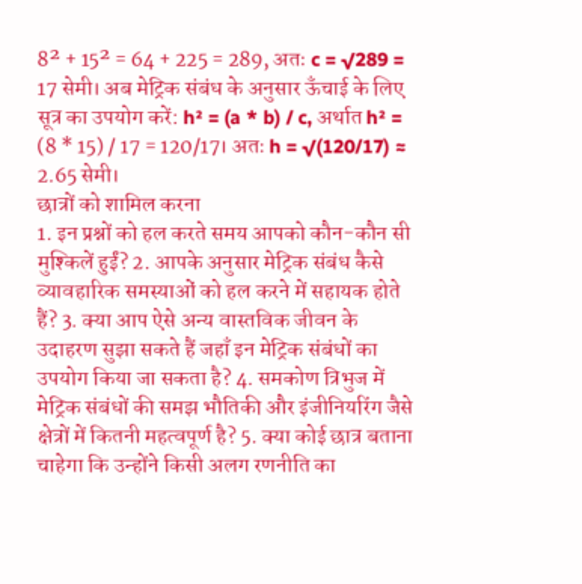8² + 15² = 64 + 225 = 289, अतः c = √289 = 17 सेमी। अब मेट्रिक संबंध के अनुसार ऊँचाई के लिए सूत्र का उपयोग करें: h² = (a * b) / c, अर्थात h² = (8 * 15) / 17 = 120/17। अतः h = √(120/17) ≈ 2.65 सेमी।
छात्रों को शामिल करना
1. इन प्रश्नों को हल करते समय आपको कौन-कौन सी मुश्किलें हुईं? 2. आपके अनुसार मेट्रिक संबंध कैसे व्यावहारिक समस्याओं को हल करने में सहायक होते हैं? 3. क्या आप ऐसे अन्य वास्तविक जीवन के उदाहरण सुझा सकते हैं जहाँ इन मेट्रिक संबंधों का उपयोग किया जा सकता है? 4. समकोण त्रिभुज में मेट्रिक संबंधों की समझ भौतिकी और इंजीनियरिंग जैसे क्षेत्रों में कितनी महत्वपूर्ण है? 5. क्या कोई छात्र बताना चाहेगा कि उन्होंने किसी अलग रणनीति का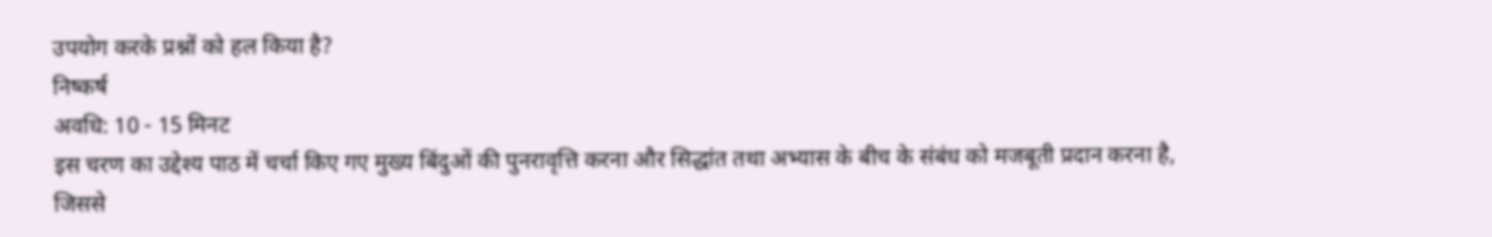उपयोग करके प्रश्नों को हल किया है?
निष्कर्ष
अवधि: 10 - 15 मिनट
इस चरण का उद्देश्य पाठ में चर्चा किए गए मुख्य बिंदुओं की पुनरावृत्ति करना और सिद्धांत तथा अभ्यास के बीच के संबंध को मजबूती प्रदान करना है, जिससे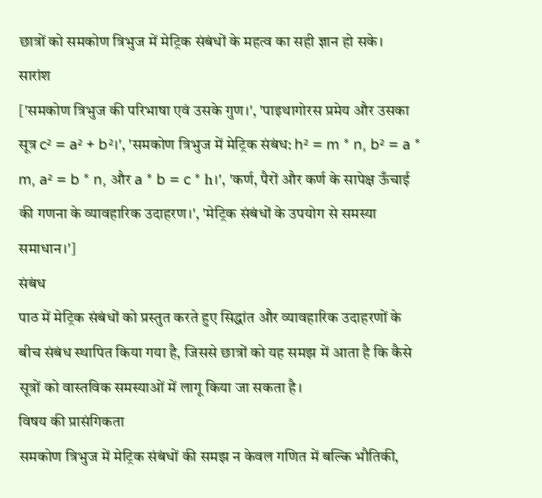छात्रों को समकोण त्रिभुज में मेट्रिक संबंधों के महत्व का सही ज्ञान हो सके।
सारांश
['समकोण त्रिभुज की परिभाषा एवं उसके गुण।', 'पाइथागोरस प्रमेय और उसका सूत्र c² = a² + b²।', 'समकोण त्रिभुज में मेट्रिक संबंध: h² = m * n, b² = a * m, a² = b * n, और a * b = c * h।', 'कर्ण, पैरों और कर्ण के सापेक्ष ऊँचाई की गणना के व्यावहारिक उदाहरण।', 'मेट्रिक संबंधों के उपयोग से समस्या समाधान।']
संबंध
पाठ में मेट्रिक संबंधों को प्रस्तुत करते हुए सिद्धांत और व्यावहारिक उदाहरणों के बीच संबंध स्थापित किया गया है, जिससे छात्रों को यह समझ में आता है कि कैसे सूत्रों को वास्तविक समस्याओं में लागू किया जा सकता है।
विषय की प्रासंगिकता
समकोण त्रिभुज में मेट्रिक संबंधों की समझ न केवल गणित में बल्कि भौतिकी,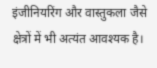इंजीनियरिंग और वास्तुकला जैसे क्षेत्रों में भी अत्यंत आवश्यक है।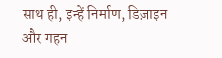साथ ही, इन्हें निर्माण, डिज़ाइन और गहन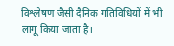विश्लेषण जैसी दैनिक गतिविधियों में भी लागू किया जाता है।